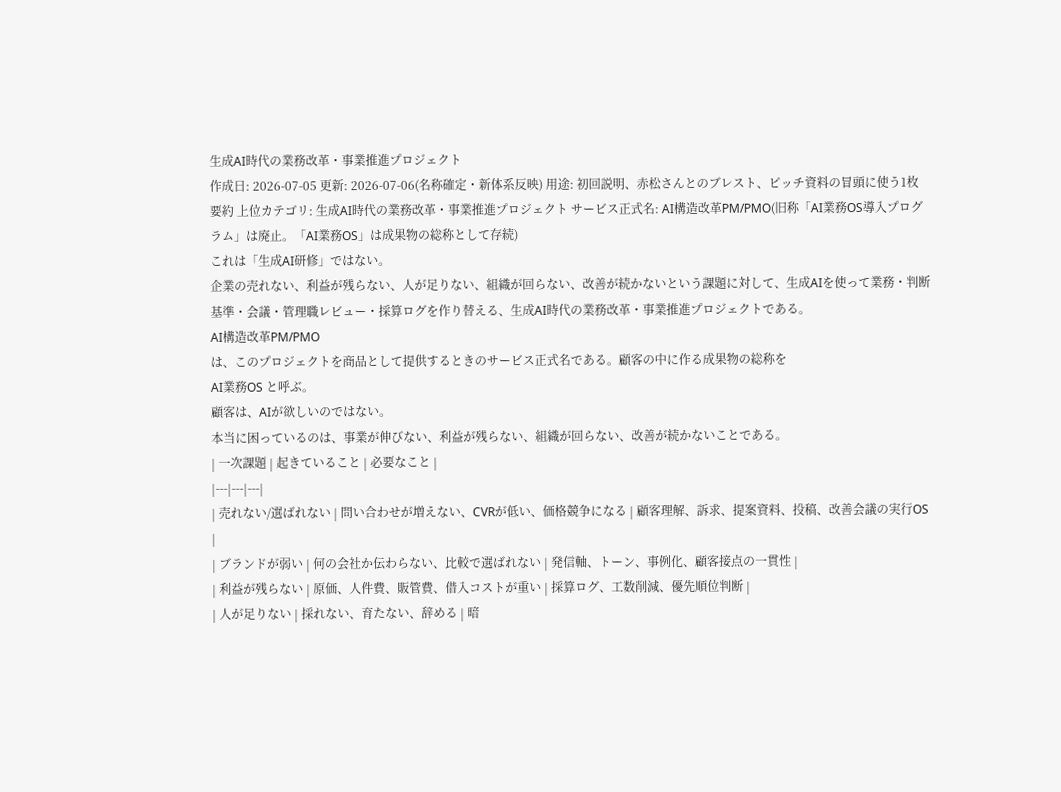生成AI時代の業務改革・事業推進プロジェクト
作成日: 2026-07-05 更新: 2026-07-06(名称確定・新体系反映) 用途: 初回説明、赤松さんとのブレスト、ピッチ資料の冒頭に使う1枚要約 上位カテゴリ: 生成AI時代の業務改革・事業推進プロジェクト サービス正式名: AI構造改革PM/PMO(旧称「AI業務OS導入プログラム」は廃止。「AI業務OS」は成果物の総称として存続)
これは「生成AI研修」ではない。
企業の売れない、利益が残らない、人が足りない、組織が回らない、改善が続かないという課題に対して、生成AIを使って業務・判断基準・会議・管理職レビュー・採算ログを作り替える、生成AI時代の業務改革・事業推進プロジェクトである。
AI構造改革PM/PMO
は、このプロジェクトを商品として提供するときのサービス正式名である。顧客の中に作る成果物の総称を
AI業務OS と呼ぶ。
顧客は、AIが欲しいのではない。
本当に困っているのは、事業が伸びない、利益が残らない、組織が回らない、改善が続かないことである。
| 一次課題 | 起きていること | 必要なこと |
|---|---|---|
| 売れない/選ばれない | 問い合わせが増えない、CVRが低い、価格競争になる | 顧客理解、訴求、提案資料、投稿、改善会議の実行OS |
| ブランドが弱い | 何の会社か伝わらない、比較で選ばれない | 発信軸、トーン、事例化、顧客接点の一貫性 |
| 利益が残らない | 原価、人件費、販管費、借入コストが重い | 採算ログ、工数削減、優先順位判断 |
| 人が足りない | 採れない、育たない、辞める | 暗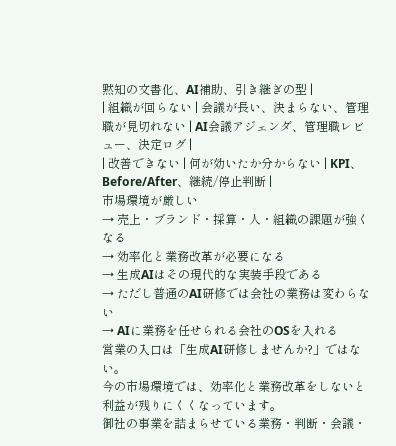黙知の文書化、AI補助、引き継ぎの型 |
| 組織が回らない | 会議が長い、決まらない、管理職が見切れない | AI会議アジェンダ、管理職レビュー、決定ログ |
| 改善できない | 何が効いたか分からない | KPI、Before/After、継続/停止判断 |
市場環境が厳しい
→ 売上・ブランド・採算・人・組織の課題が強くなる
→ 効率化と業務改革が必要になる
→ 生成AIはその現代的な実装手段である
→ ただし普通のAI研修では会社の業務は変わらない
→ AIに業務を任せられる会社のOSを入れる
営業の入口は「生成AI研修しませんか?」ではない。
今の市場環境では、効率化と業務改革をしないと利益が残りにくくなっています。
御社の事業を詰まらせている業務・判断・会議・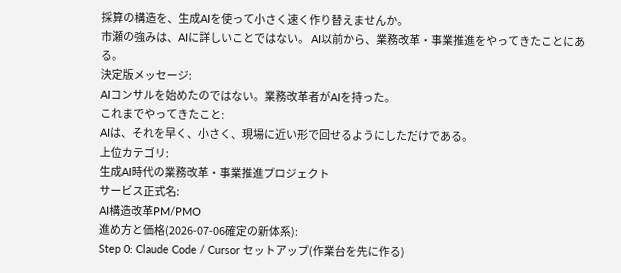採算の構造を、生成AIを使って小さく速く作り替えませんか。
市瀬の強みは、AIに詳しいことではない。 AI以前から、業務改革・事業推進をやってきたことにある。
決定版メッセージ:
AIコンサルを始めたのではない。業務改革者がAIを持った。
これまでやってきたこと:
AIは、それを早く、小さく、現場に近い形で回せるようにしただけである。
上位カテゴリ:
生成AI時代の業務改革・事業推進プロジェクト
サービス正式名:
AI構造改革PM/PMO
進め方と価格(2026-07-06確定の新体系):
Step 0: Claude Code / Cursor セットアップ(作業台を先に作る)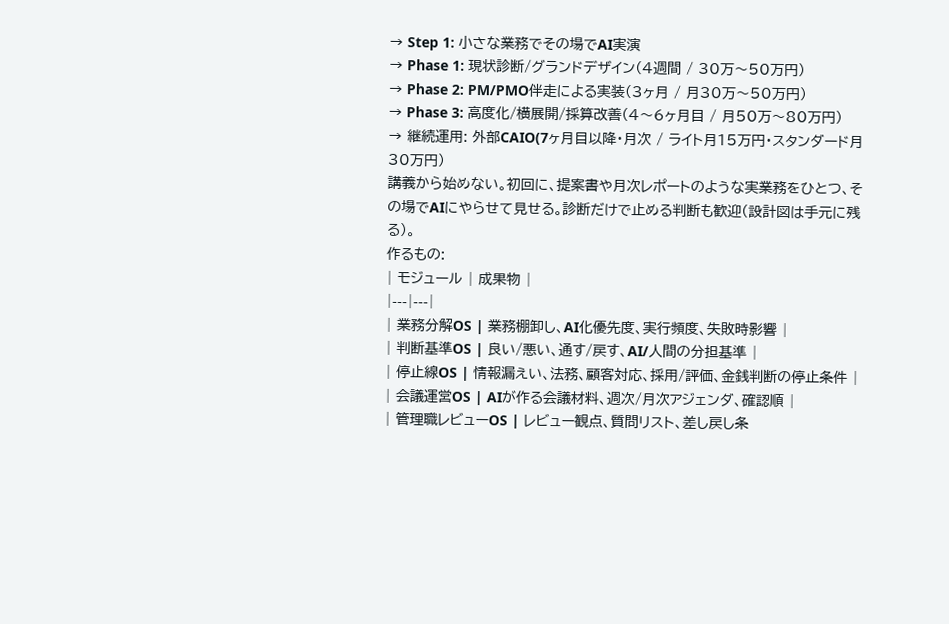→ Step 1: 小さな業務でその場でAI実演
→ Phase 1: 現状診断/グランドデザイン(4週間 / 30万〜50万円)
→ Phase 2: PM/PMO伴走による実装(3ヶ月 / 月30万〜50万円)
→ Phase 3: 高度化/横展開/採算改善(4〜6ヶ月目 / 月50万〜80万円)
→ 継続運用: 外部CAIO(7ヶ月目以降・月次 / ライト月15万円・スタンダード月30万円)
講義から始めない。初回に、提案書や月次レポートのような実業務をひとつ、その場でAIにやらせて見せる。診断だけで止める判断も歓迎(設計図は手元に残る)。
作るもの:
| モジュール | 成果物 |
|---|---|
| 業務分解OS | 業務棚卸し、AI化優先度、実行頻度、失敗時影響 |
| 判断基準OS | 良い/悪い、通す/戻す、AI/人間の分担基準 |
| 停止線OS | 情報漏えい、法務、顧客対応、採用/評価、金銭判断の停止条件 |
| 会議運営OS | AIが作る会議材料、週次/月次アジェンダ、確認順 |
| 管理職レビューOS | レビュー観点、質問リスト、差し戻し条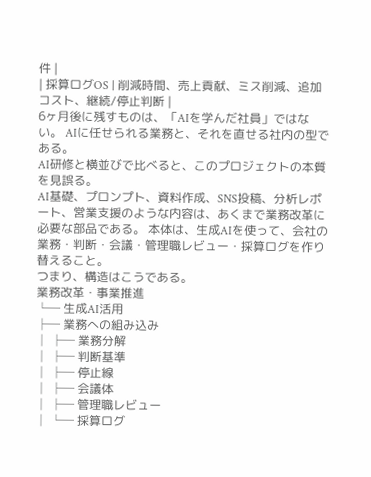件 |
| 採算ログOS | 削減時間、売上貢献、ミス削減、追加コスト、継続/停止判断 |
6ヶ月後に残すものは、「AIを学んだ社員」ではない。 AIに任せられる業務と、それを直せる社内の型である。
AI研修と横並びで比べると、このプロジェクトの本質を見誤る。
AI基礎、プロンプト、資料作成、SNS投稿、分析レポート、営業支援のような内容は、あくまで業務改革に必要な部品である。 本体は、生成AIを使って、会社の業務・判断・会議・管理職レビュー・採算ログを作り替えること。
つまり、構造はこうである。
業務改革・事業推進
└─ 生成AI活用
├─ 業務への組み込み
│ ├─ 業務分解
│ ├─ 判断基準
│ ├─ 停止線
│ ├─ 会議体
│ ├─ 管理職レビュー
│ └─ 採算ログ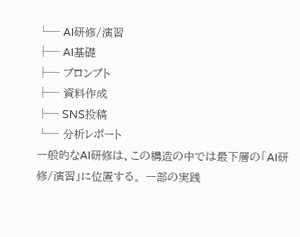└─ AI研修/演習
├─ AI基礎
├─ プロンプト
├─ 資料作成
├─ SNS投稿
└─ 分析レポート
一般的なAI研修は、この構造の中では最下層の「AI研修/演習」に位置する。 一部の実践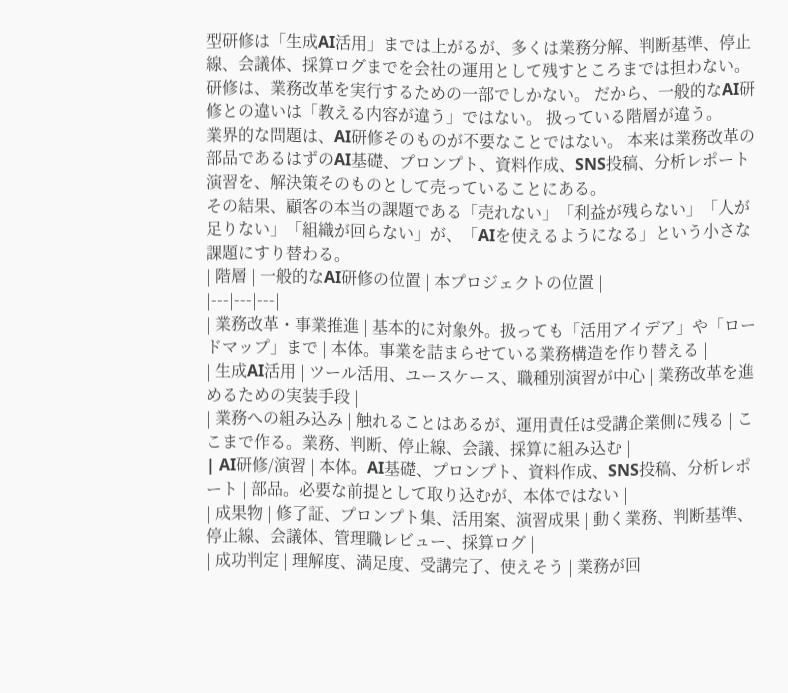型研修は「生成AI活用」までは上がるが、多くは業務分解、判断基準、停止線、会議体、採算ログまでを会社の運用として残すところまでは担わない。
研修は、業務改革を実行するための一部でしかない。 だから、一般的なAI研修との違いは「教える内容が違う」ではない。 扱っている階層が違う。
業界的な問題は、AI研修そのものが不要なことではない。 本来は業務改革の部品であるはずのAI基礎、プロンプト、資料作成、SNS投稿、分析レポート演習を、解決策そのものとして売っていることにある。
その結果、顧客の本当の課題である「売れない」「利益が残らない」「人が足りない」「組織が回らない」が、「AIを使えるようになる」という小さな課題にすり替わる。
| 階層 | 一般的なAI研修の位置 | 本プロジェクトの位置 |
|---|---|---|
| 業務改革・事業推進 | 基本的に対象外。扱っても「活用アイデア」や「ロードマップ」まで | 本体。事業を詰まらせている業務構造を作り替える |
| 生成AI活用 | ツール活用、ユースケース、職種別演習が中心 | 業務改革を進めるための実装手段 |
| 業務への組み込み | 触れることはあるが、運用責任は受講企業側に残る | ここまで作る。業務、判断、停止線、会議、採算に組み込む |
| AI研修/演習 | 本体。AI基礎、プロンプト、資料作成、SNS投稿、分析レポート | 部品。必要な前提として取り込むが、本体ではない |
| 成果物 | 修了証、プロンプト集、活用案、演習成果 | 動く業務、判断基準、停止線、会議体、管理職レビュー、採算ログ |
| 成功判定 | 理解度、満足度、受講完了、使えそう | 業務が回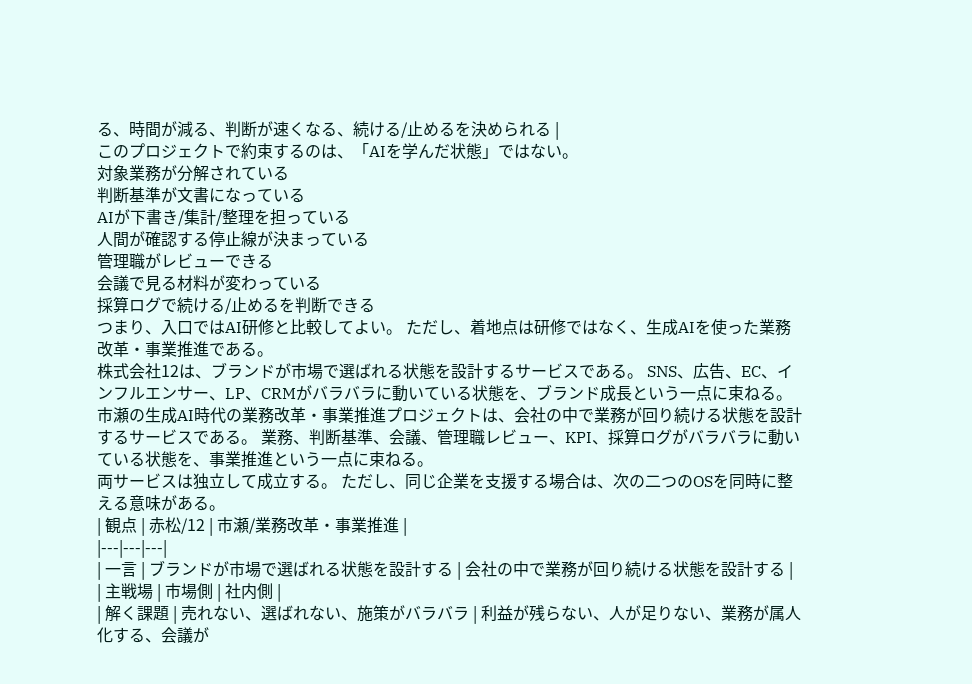る、時間が減る、判断が速くなる、続ける/止めるを決められる |
このプロジェクトで約束するのは、「AIを学んだ状態」ではない。
対象業務が分解されている
判断基準が文書になっている
AIが下書き/集計/整理を担っている
人間が確認する停止線が決まっている
管理職がレビューできる
会議で見る材料が変わっている
採算ログで続ける/止めるを判断できる
つまり、入口ではAI研修と比較してよい。 ただし、着地点は研修ではなく、生成AIを使った業務改革・事業推進である。
株式会社12は、ブランドが市場で選ばれる状態を設計するサービスである。 SNS、広告、EC、インフルエンサー、LP、CRMがバラバラに動いている状態を、ブランド成長という一点に束ねる。
市瀬の生成AI時代の業務改革・事業推進プロジェクトは、会社の中で業務が回り続ける状態を設計するサービスである。 業務、判断基準、会議、管理職レビュー、KPI、採算ログがバラバラに動いている状態を、事業推進という一点に束ねる。
両サービスは独立して成立する。 ただし、同じ企業を支援する場合は、次の二つのOSを同時に整える意味がある。
| 観点 | 赤松/12 | 市瀬/業務改革・事業推進 |
|---|---|---|
| 一言 | ブランドが市場で選ばれる状態を設計する | 会社の中で業務が回り続ける状態を設計する |
| 主戦場 | 市場側 | 社内側 |
| 解く課題 | 売れない、選ばれない、施策がバラバラ | 利益が残らない、人が足りない、業務が属人化する、会議が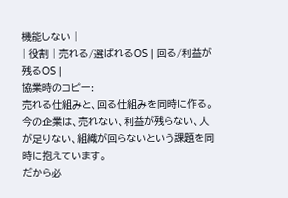機能しない |
| 役割 | 売れる/選ばれるOS | 回る/利益が残るOS |
協業時のコピー:
売れる仕組みと、回る仕組みを同時に作る。
今の企業は、売れない、利益が残らない、人が足りない、組織が回らないという課題を同時に抱えています。
だから必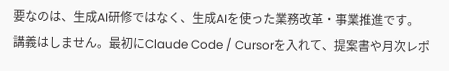要なのは、生成AI研修ではなく、生成AIを使った業務改革・事業推進です。
講義はしません。最初にClaude Code / Cursorを入れて、提案書や月次レポ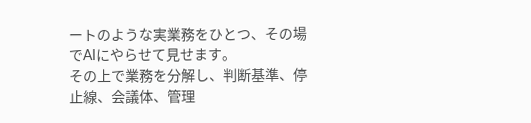ートのような実業務をひとつ、その場でAIにやらせて見せます。
その上で業務を分解し、判断基準、停止線、会議体、管理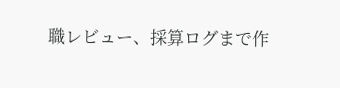職レビュー、採算ログまで作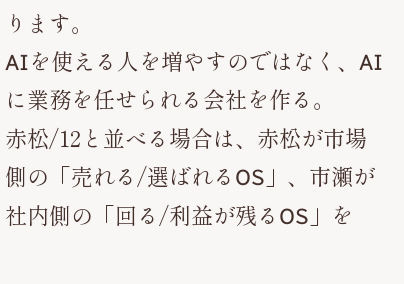ります。
AIを使える人を増やすのではなく、AIに業務を任せられる会社を作る。
赤松/12と並べる場合は、赤松が市場側の「売れる/選ばれるOS」、市瀬が社内側の「回る/利益が残るOS」を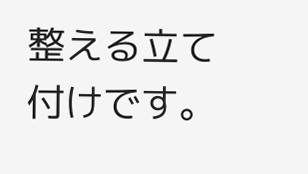整える立て付けです。